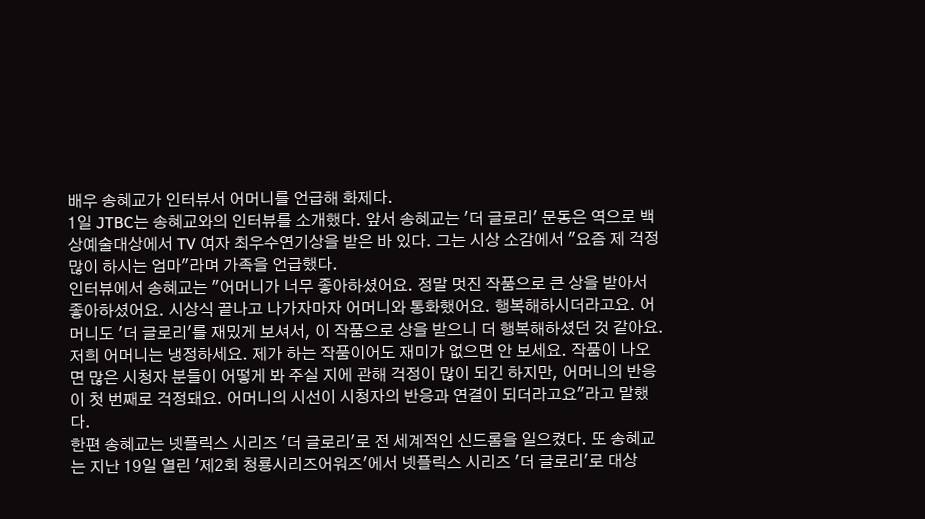배우 송혜교가 인터뷰서 어머니를 언급해 화제다.
1일 JTBC는 송혜교와의 인터뷰를 소개했다. 앞서 송혜교는 '더 글로리' 문동은 역으로 백상예술대상에서 TV 여자 최우수연기상을 받은 바 있다. 그는 시상 소감에서 "요즘 제 걱정 많이 하시는 엄마"라며 가족을 언급했다.
인터뷰에서 송혜교는 "어머니가 너무 좋아하셨어요. 정말 멋진 작품으로 큰 상을 받아서 좋아하셨어요. 시상식 끝나고 나가자마자 어머니와 통화했어요. 행복해하시더라고요. 어머니도 '더 글로리'를 재밌게 보셔서, 이 작품으로 상을 받으니 더 행복해하셨던 것 같아요. 저희 어머니는 냉정하세요. 제가 하는 작품이어도 재미가 없으면 안 보세요. 작품이 나오면 많은 시청자 분들이 어떻게 봐 주실 지에 관해 걱정이 많이 되긴 하지만, 어머니의 반응이 첫 번째로 걱정돼요. 어머니의 시선이 시청자의 반응과 연결이 되더라고요"라고 말했다.
한편 송혜교는 넷플릭스 시리즈 '더 글로리'로 전 세계적인 신드롬을 일으켰다. 또 송혜교는 지난 19일 열린 '제2회 청룡시리즈어워즈'에서 넷플릭스 시리즈 '더 글로리'로 대상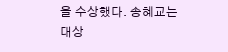을 수상했다. 송혜교는 대상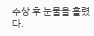수상 후 눈물을 흘렸다.